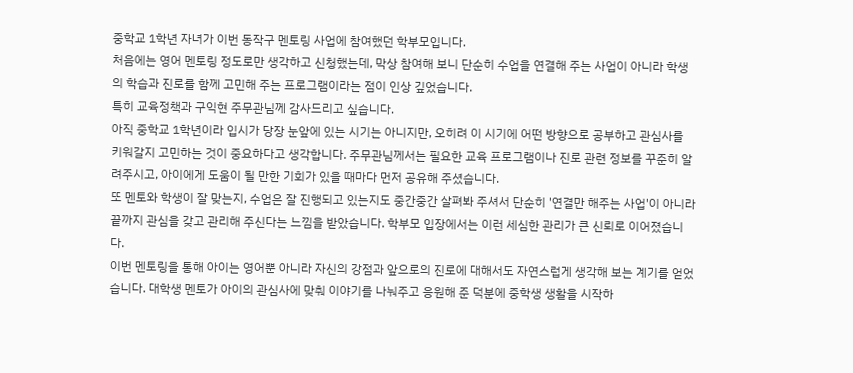중학교 1학년 자녀가 이번 동작구 멘토링 사업에 참여했던 학부모입니다.
처음에는 영어 멘토링 정도로만 생각하고 신청했는데, 막상 참여해 보니 단순히 수업을 연결해 주는 사업이 아니라 학생의 학습과 진로를 함께 고민해 주는 프로그램이라는 점이 인상 깊었습니다.
특히 교육정책과 구익현 주무관님께 감사드리고 싶습니다.
아직 중학교 1학년이라 입시가 당장 눈앞에 있는 시기는 아니지만, 오히려 이 시기에 어떤 방향으로 공부하고 관심사를 키워갈지 고민하는 것이 중요하다고 생각합니다. 주무관님께서는 필요한 교육 프로그램이나 진로 관련 정보를 꾸준히 알려주시고, 아이에게 도움이 될 만한 기회가 있을 때마다 먼저 공유해 주셨습니다.
또 멘토와 학생이 잘 맞는지, 수업은 잘 진행되고 있는지도 중간중간 살펴봐 주셔서 단순히 '연결만 해주는 사업'이 아니라 끝까지 관심을 갖고 관리해 주신다는 느낌을 받았습니다. 학부모 입장에서는 이런 세심한 관리가 큰 신뢰로 이어졌습니다.
이번 멘토링을 통해 아이는 영어뿐 아니라 자신의 강점과 앞으로의 진로에 대해서도 자연스럽게 생각해 보는 계기를 얻었습니다. 대학생 멘토가 아이의 관심사에 맞춰 이야기를 나눠주고 응원해 준 덕분에 중학생 생활을 시작하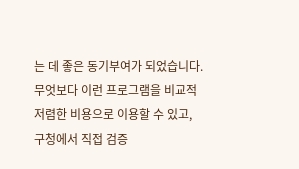는 데 좋은 동기부여가 되었습니다.
무엇보다 이런 프로그램을 비교적 저렴한 비용으로 이용할 수 있고, 구청에서 직접 검증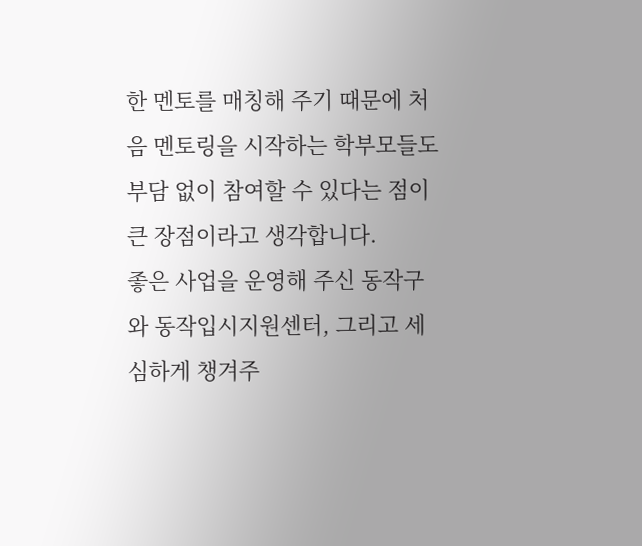한 멘토를 매칭해 주기 때문에 처음 멘토링을 시작하는 학부모들도 부담 없이 참여할 수 있다는 점이 큰 장점이라고 생각합니다.
좋은 사업을 운영해 주신 동작구와 동작입시지원센터, 그리고 세심하게 챙겨주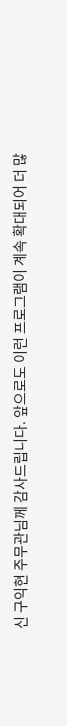신 구익현 주무관님께 감사드립니다. 앞으로도 이런 프로그램이 계속 확대되어 더 많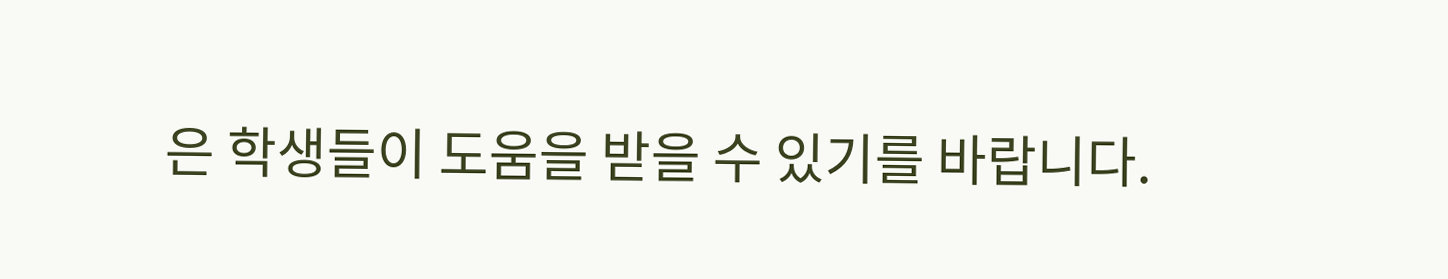은 학생들이 도움을 받을 수 있기를 바랍니다.